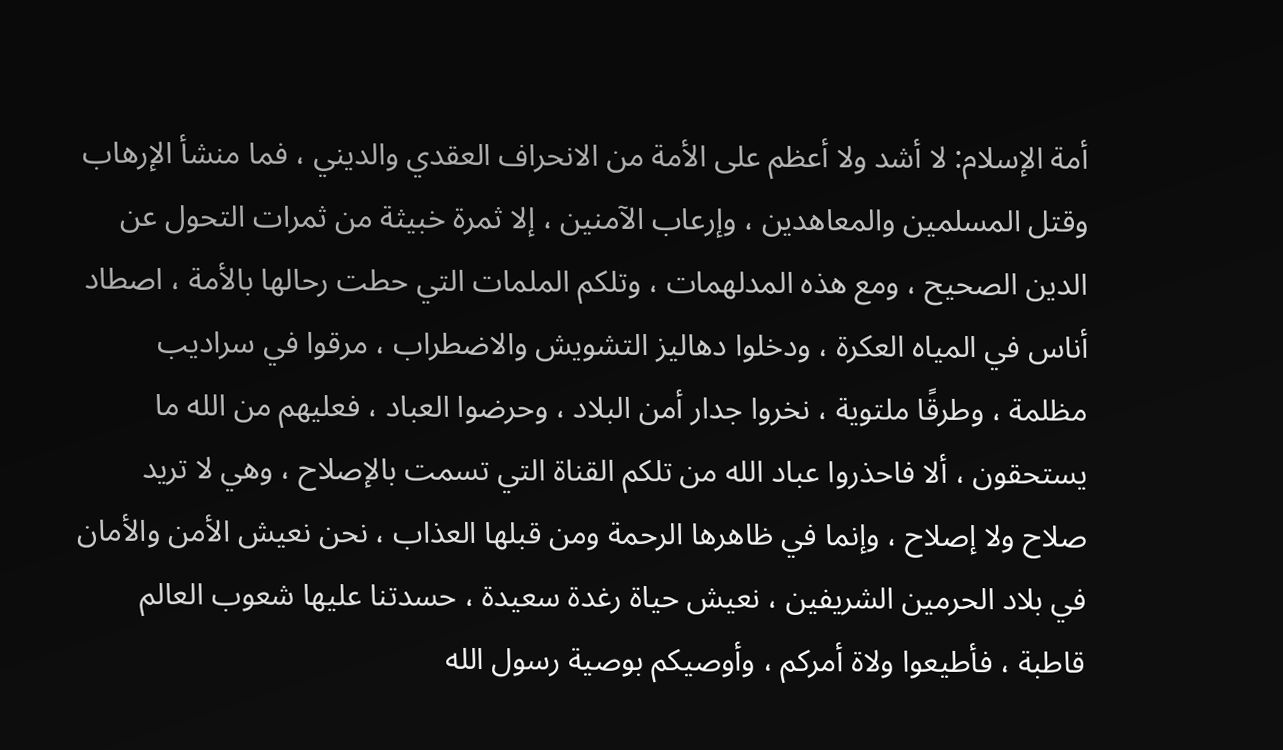أمة الإسلام: لا أشد ولا أعظم على الأمة من الانحراف العقدي والديني ، فما منشأ الإرهاب وقتل المسلمين والمعاهدين ، وإرعاب الآمنين ، إلا ثمرة خبيثة من ثمرات التحول عن الدين الصحيح ، ومع هذه المدلهمات ، وتلكم الملمات التي حطت رحالها بالأمة ، اصطاد أناس في المياه العكرة ، ودخلوا دهاليز التشويش والاضطراب ، مرقوا في سراديب مظلمة ، وطرقًا ملتوية ، نخروا جدار أمن البلاد ، وحرضوا العباد ، فعليهم من الله ما يستحقون ، ألا فاحذروا عباد الله من تلكم القناة التي تسمت بالإصلاح ، وهي لا تريد صلاح ولا إصلاح ، وإنما في ظاهرها الرحمة ومن قبلها العذاب ، نحن نعيش الأمن والأمان في بلاد الحرمين الشريفين ، نعيش حياة رغدة سعيدة ، حسدتنا عليها شعوب العالم قاطبة ، فأطيعوا ولاة أمركم ، وأوصيكم بوصية رسول الله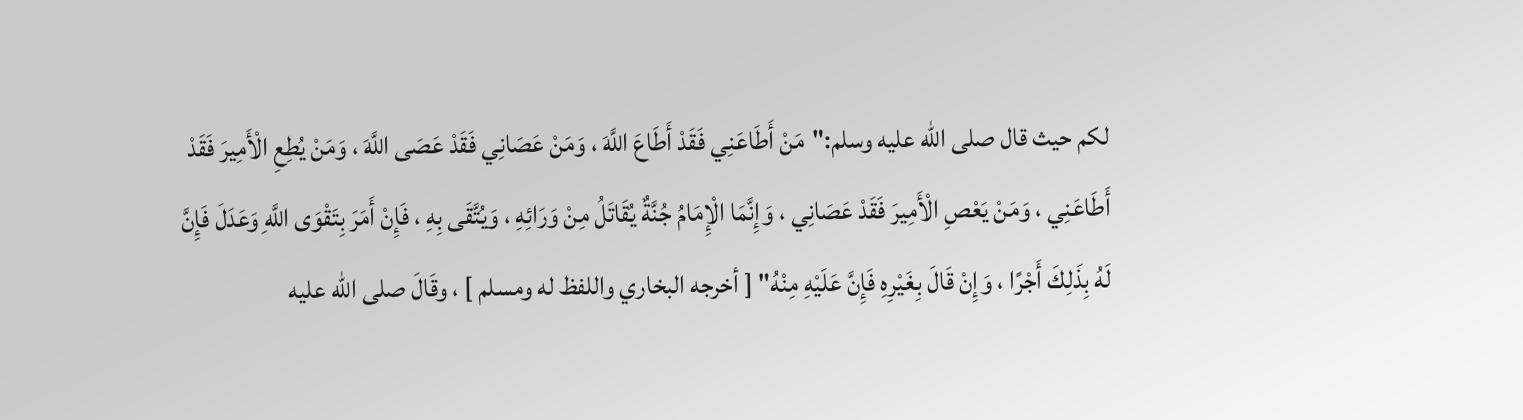لكم حيث قال صلى الله عليه وسلم:"مَنْ أَطَاعَنِي فَقَدْ أَطَاعَ اللَّهَ ، وَمَنْ عَصَانِي فَقَدْ عَصَى اللَّهَ ، وَمَنْ يُطِعِ الْأَمِيرَ فَقَدْ أَطَاعَنِي ، وَمَنْ يَعْصِ الْأَمِيرَ فَقَدْ عَصَانِي ، وَإِنَّمَا الْإِمَامُ جُنَّةٌ يُقَاتَلُ مِنْ وَرَائِهِ ، وَيُتَّقَى بِهِ ، فَإِنْ أَمَرَ بِتَقْوَى اللَّهِ وَعَدَلَ فَإِنَّ لَهُ بِذَلِكَ أَجْرًا ، وَإِنْ قَالَ بِغَيْرِهِ فَإِنَّ عَلَيْهِ مِنْهُ" [ أخرجه البخاري واللفظ له ومسلم ] ، وقَالَ صلى الله عليه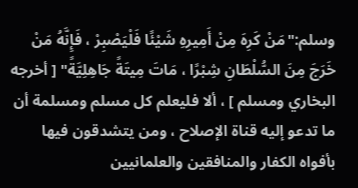وسلم:"مَنْ كَرِهَ مِنْ أَمِيرِهِ شَيْئًا فَلْيَصْبِرْ ، فَإِنَّهُ مَنْ خَرَجَ مِنَ السُّلْطَانِ شِبْرًا ، مَاتَ مِيتَةً جَاهِلِيَّةً" [ أخرجه البخاري ومسلم ] ، ألا فليعلم كل مسلم ومسلمة أن ما تدعو إليه قناة الإصلاح ، ومن يتشدقون فيها بأفواه الكفار والمنافقين والعلمانيين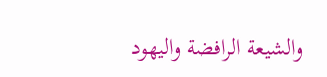والشيعة الرافضة واليهود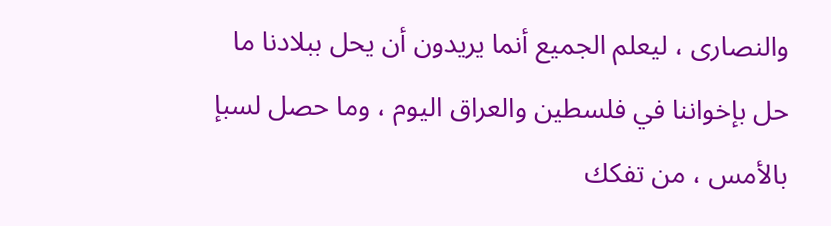والنصارى ، ليعلم الجميع أنما يريدون أن يحل ببلادنا ما حل بإخواننا في فلسطين والعراق اليوم ، وما حصل لسبإ بالأمس ، من تفكك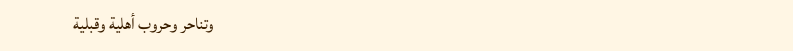وتناحر وحروب أهلية وقبلية